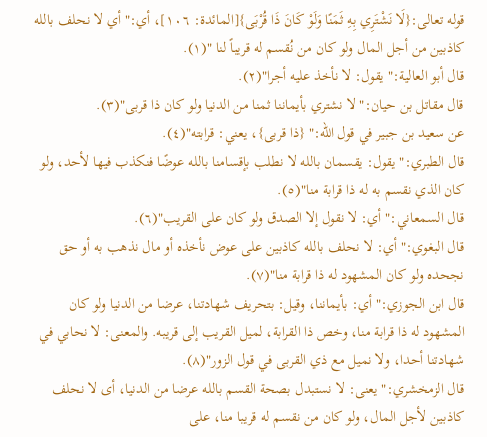قوله تعالى:{لَا نَشْتَرِي بِهِ ثَمَنًا وَلَوْ كَانَ ذَا قُرْبَى}[المائدة: ١٠٦]، أي:" أي لا نحلف بالله كاذبين من أجل المال ولو كان من نُقسم له قريباً لنا "(١).
قال أبو العالية:" يقول: لا نأخذ عليه أجرا"(٢).
قال مقاتل بن حيان:" لا نشتري بأيماننا ثمنا من الدنيا ولو كان ذا قربى"(٣).
عن سعيد بن جبير في قول الله:" {ذا قربى}، يعني: قرابته"(٤).
قال الطبري:" يقول: يقسمان بالله لا نطلب بإقسامنا بالله عوضًا فنكذب فيها لأحد، ولو كان الذي نقسم به له ذا قرابة منا"(٥).
قال السمعاني:" أي: لا نقول إلا الصدق ولو كان على القريب"(٦).
قال البغوي:" أي: لا نحلف بالله كاذبين على عوض نأخذه أو مال نذهب به أو حق نجحده ولو كان المشهود له ذا قرابة منا"(٧).
قال ابن الجوزي:" أي: بأيماننا، وقيل: بتحريف شهادتنا، عرضا من الدنيا ولو كان المشهود له ذا قرابة منا، وخص ذا القرابة، لميل القريب إلى قريبه. والمعنى: لا نحابي في شهادتنا أحدا، ولا نميل مع ذي القربى في قول الزور"(٨).
قال الزمخشري:" يعنى: لا نستبدل بصحة القسم بالله عرضا من الدنيا، أى لا نحلف كاذبين لأجل المال، ولو كان من نقسم له قريبا منا، على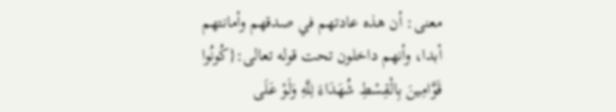معنى: أن هذه عادتهم في صدقهم وأمانتهم أبدا، وأنهم داخلون تحت قوله تعالى:{كُونُوا قَوَّامِينَ بِالْقِسْطِ شُهَدَاءَ لِلَّهِ وَلَوْ عَلَى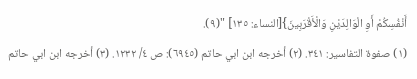أَنْفُسِكُمْ أَوِ الْوَالِدَيْنِ وَالْأَقْرَبِينَ}[النساء: ١٣٥] "(٩).
(١) صفوة التفاسير: ٣٤١. (٢) أخرجه ابن ابي حاتم (٦٩٤٥): ص ٤/ ١٢٣٢. (٣) أخرجه ابن ابي حاتم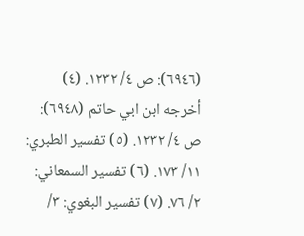(٦٩٤٦): ص ٤/ ١٢٣٢. (٤) أخرجه ابن ابي حاتم (٦٩٤٨): ص ٤/ ١٢٣٢. (٥) تفسير الطبري: ١١/ ١٧٣. (٦) تفسير السمعاني: ٢/ ٧٦. (٧) تفسير البغوي: ٣/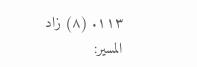١١٣. (٨) زاد المسير: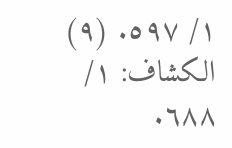١/ ٥٩٧. (٩) الكشاف: ١/ ٦٨٨.